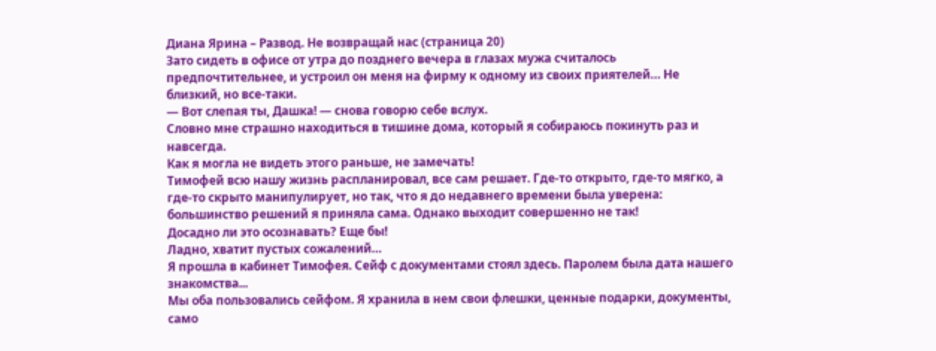Диана Ярина – Развод. Не возвращай нас (страница 20)
Зато сидеть в офисе от утра до позднего вечера в глазах мужа считалось предпочтительнее, и устроил он меня на фирму к одному из своих приятелей… Не близкий, но все-таки.
— Вот слепая ты, Дашка! — снова говорю себе вслух.
Словно мне страшно находиться в тишине дома, который я собираюсь покинуть раз и навсегда.
Как я могла не видеть этого раньше, не замечать!
Тимофей всю нашу жизнь распланировал, все сам решает. Где-то открыто, где-то мягко, а где-то скрыто манипулирует, но так, что я до недавнего времени была уверена: большинство решений я приняла сама. Однако выходит совершенно не так!
Досадно ли это осознавать? Еще бы!
Ладно, хватит пустых сожалений…
Я прошла в кабинет Тимофея. Сейф с документами стоял здесь. Паролем была дата нашего знакомства...
Мы оба пользовались сейфом. Я хранила в нем свои флешки, ценные подарки, документы, само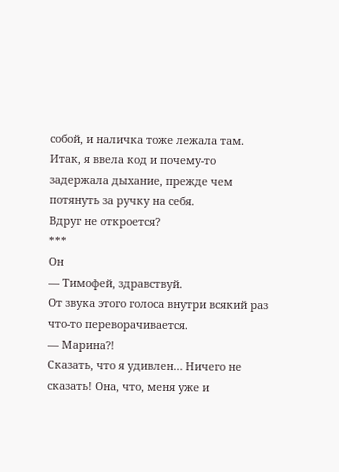собой, и наличка тоже лежала там.
Итак, я ввела код и почему-то задержала дыхание, прежде чем потянуть за ручку на себя.
Вдруг не откроется?
***
Он
— Тимофей, здравствуй.
От звука этого голоса внутри всякий раз что-то переворачивается.
— Марина?!
Сказать, что я удивлен… Ничего не сказать! Она, что, меня уже и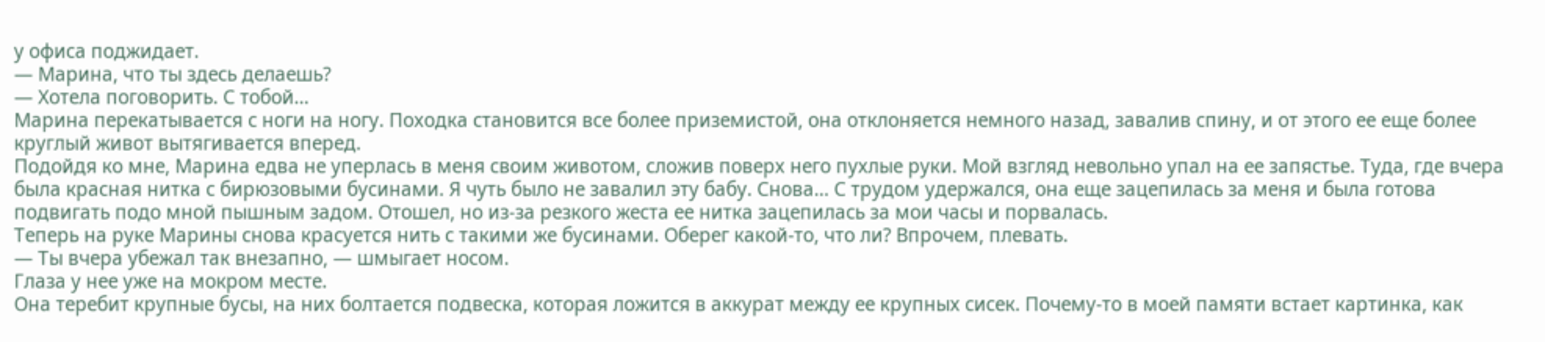у офиса поджидает.
— Марина, что ты здесь делаешь?
— Хотела поговорить. С тобой…
Марина перекатывается с ноги на ногу. Походка становится все более приземистой, она отклоняется немного назад, завалив спину, и от этого ее еще более круглый живот вытягивается вперед.
Подойдя ко мне, Марина едва не уперлась в меня своим животом, сложив поверх него пухлые руки. Мой взгляд невольно упал на ее запястье. Туда, где вчера была красная нитка с бирюзовыми бусинами. Я чуть было не завалил эту бабу. Снова… С трудом удержался, она еще зацепилась за меня и была готова подвигать подо мной пышным задом. Отошел, но из-за резкого жеста ее нитка зацепилась за мои часы и порвалась.
Теперь на руке Марины снова красуется нить с такими же бусинами. Оберег какой-то, что ли? Впрочем, плевать.
— Ты вчера убежал так внезапно, — шмыгает носом.
Глаза у нее уже на мокром месте.
Она теребит крупные бусы, на них болтается подвеска, которая ложится в аккурат между ее крупных сисек. Почему-то в моей памяти встает картинка, как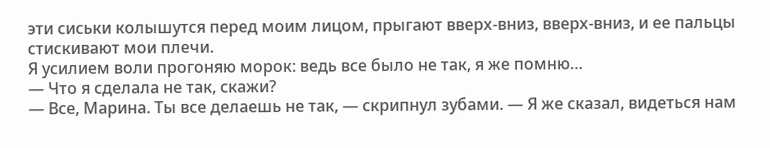эти сиськи колышутся перед моим лицом, прыгают вверх-вниз, вверх-вниз, и ее пальцы стискивают мои плечи.
Я усилием воли прогоняю морок: ведь все было не так, я же помню…
— Что я сделала не так, скажи?
— Все, Марина. Ты все делаешь не так, — скрипнул зубами. — Я же сказал, видеться нам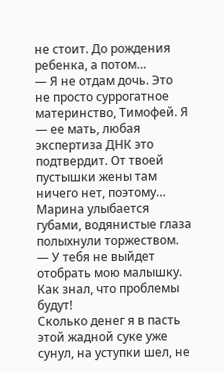не стоит. До рождения ребенка, а потом…
— Я не отдам дочь. Это не просто суррогатное материнство, Тимофей. Я — ее мать, любая экспертиза ДНК это подтвердит. От твоей пустышки жены там ничего нет, поэтому…
Марина улыбается губами, водянистые глаза полыхнули торжеством.
— У тебя не выйдет отобрать мою малышку.
Как знал, что проблемы будут!
Сколько денег я в пасть этой жадной суке уже сунул, на уступки шел, не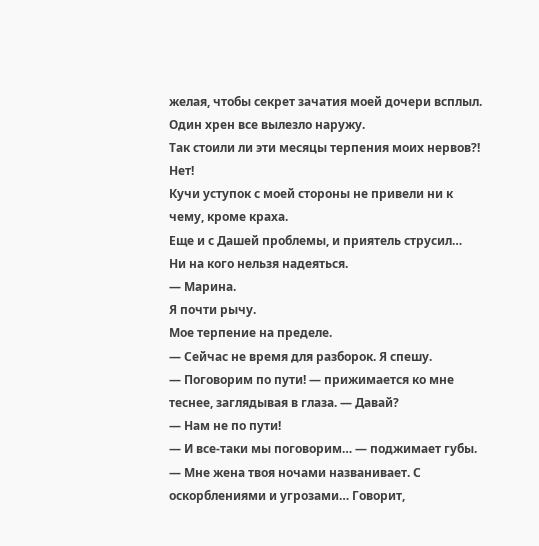желая, чтобы секрет зачатия моей дочери всплыл.
Один хрен все вылезло наружу.
Так стоили ли эти месяцы терпения моих нервов?! Нет!
Кучи уступок с моей стороны не привели ни к чему, кроме краха.
Еще и с Дашей проблемы, и приятель струсил…
Ни на кого нельзя надеяться.
— Марина.
Я почти рычу.
Мое терпение на пределе.
— Сейчас не время для разборок. Я спешу.
— Поговорим по пути! — прижимается ко мне теснее, заглядывая в глаза. — Давай?
— Нам не по пути!
— И все-таки мы поговорим… — поджимает губы. — Мне жена твоя ночами названивает. С оскорблениями и угрозами… Говорит,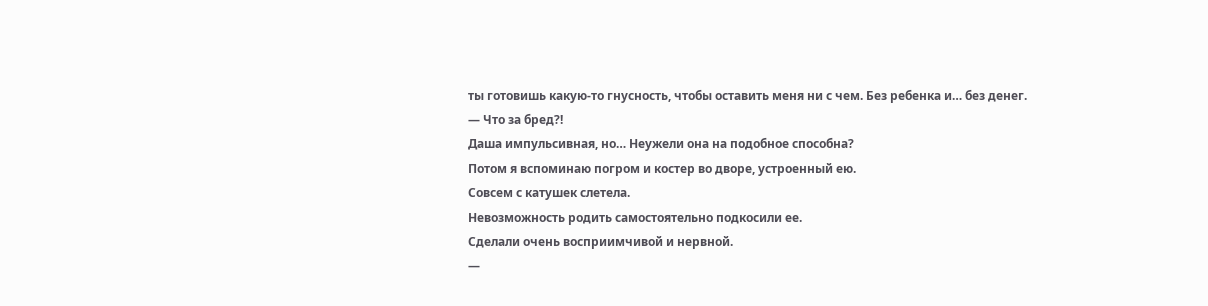ты готовишь какую-то гнусность, чтобы оставить меня ни с чем. Без ребенка и… без денег.
— Что за бред?!
Даша импульсивная, но… Неужели она на подобное способна?
Потом я вспоминаю погром и костер во дворе, устроенный ею.
Совсем с катушек слетела.
Невозможность родить самостоятельно подкосили ее.
Сделали очень восприимчивой и нервной.
—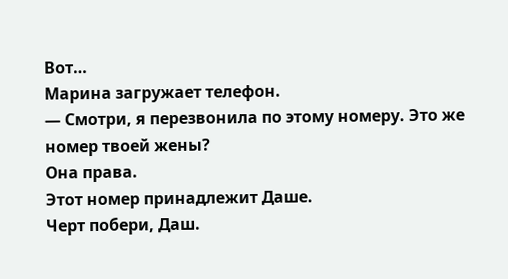Вот…
Марина загружает телефон.
— Смотри, я перезвонила по этому номеру. Это же номер твоей жены?
Она права.
Этот номер принадлежит Даше.
Черт побери, Даш.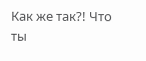Как же так?! Что ты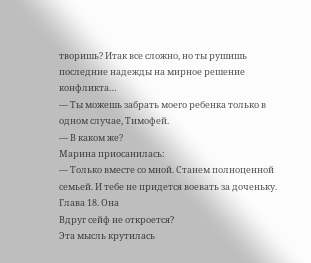творишь? Итак все сложно, но ты рушишь последние надежды на мирное решение конфликта…
— Ты можешь забрать моего ребенка только в одном случае, Тимофей.
— В каком же?
Марина приосанилась:
— Только вместе со мной. Станем полноценной семьей. И тебе не придется воевать за доченьку.
Глава 18. Она
Вдруг сейф не откроется?
Эта мысль крутилась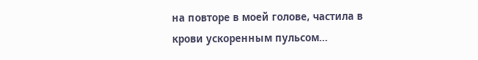на повторе в моей голове, частила в крови ускоренным пульсом…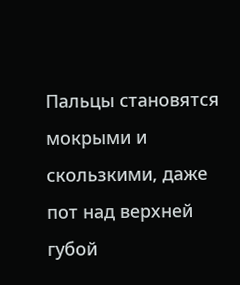Пальцы становятся мокрыми и скользкими, даже пот над верхней губой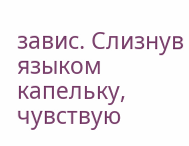завис. Слизнув языком капельку, чувствую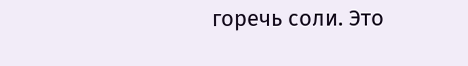горечь соли. Это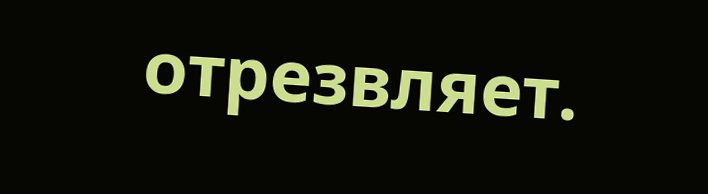отрезвляет.